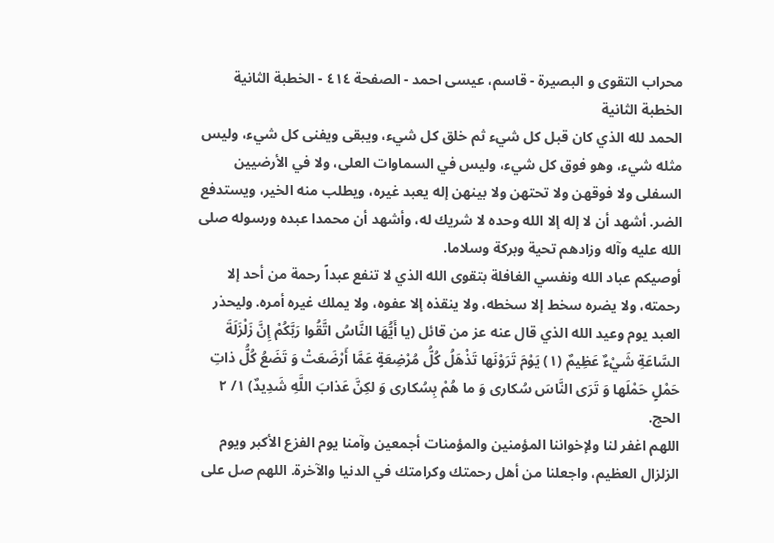محراب التقوى و البصيرة - قاسم، عيسى احمد - الصفحة ٤١٤ - الخطبة الثانية
الخطبة الثانية
الحمد لله الذي كان قبل كل شيء ثم خلق كل شيء، ويبقى ويفنى كل شيء، وليس مثله شيء، وهو فوق كل شيء، وليس في السماوات العلى، ولا في الأرضيين السفلى ولا فوقهن ولا تحتهن ولا بينهن إله يعبد غيره، ويطلب منه الخير، ويستدفع الضر. أشهد أن لا إله إلا الله وحده لا شريك له، وأشهد أن محمدا عبده ورسوله صلى الله عليه وآله وزادهم تحية وبركة وسلاما.
أوصيكم عباد الله ونفسي الغافلة بتقوى الله الذي لا تنفع عبداً رحمة من أحد إلا رحمته، ولا يضره سخط إلا سخطه، ولا ينقذه إلا عفوه، ولا يملك غيره أمره. وليحذر العبد يوم وعيد الله الذي قال عنه عز من قائل (يا أَيُّهَا النَّاسُ اتَّقُوا رَبَّكُمْ إِنَّ زَلْزَلَةَ السَّاعَةِ شَيْءٌ عَظِيمٌ (١) يَوْمَ تَرَوْنَها تَذْهَلُ كُلُّ مُرْضِعَةٍ عَمَّا أَرْضَعَتْ وَ تَضَعُ كُلُّ ذاتِ حَمْلٍ حَمْلَها وَ تَرَى النَّاسَ سُكارى وَ ما هُمْ بِسُكارى وَ لكِنَّ عَذابَ اللَّهِ شَدِيدٌ) ١/ ٢ الحج.
اللهم اغفر لنا ولإخواننا المؤمنين والمؤمنات أجمعين وآمنا يوم الفزع الأكبر ويوم الزلزال العظيم، واجعلنا من أهل رحمتك وكرامتك في الدنيا والآخرة. اللهم صل على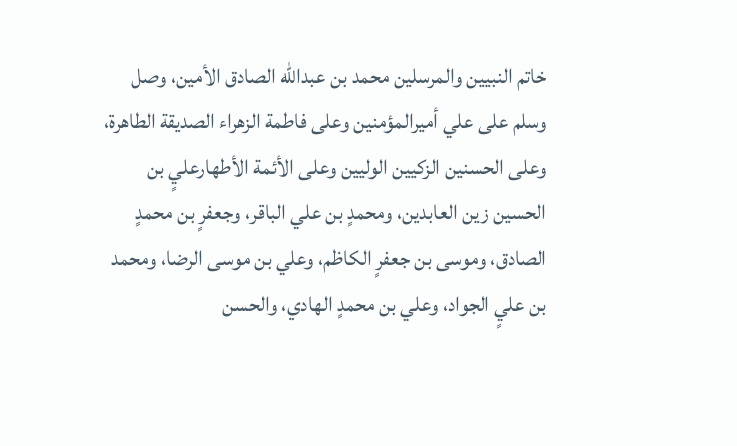خاتم النبيين والمرسلين محمد بن عبدالله الصادق الأمين، وصل وسلم على علي أميرالمؤمنين وعلى فاطمة الزهراء الصديقة الطاهرة، وعلى الحسنين الزكيين الوليين وعلى الأئمة الأطهارعليٍ بن الحسين زين العابدين، ومحمدٍ بن علي الباقر، وجعفرٍ بن محمدٍ الصادق، وموسى بن جعفرٍ الكاظم، وعلي بن موسى الرضا، ومحمد بن عليٍ الجواد، وعلي بن محمدٍ الهادي، والحسن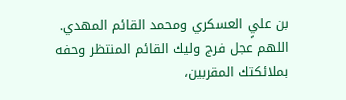بن عليٍ العسكري ومحمد القائم المهدي.
اللهم عجل فرج وليك القائم المنتظر وحفه بملائكتك المقربين،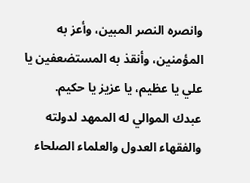وانصره النصر المبين، وأعز به المؤمنين، وأنقذ به المستضعفين يا علي يا عظيم، يا عزيز يا حكيم.
عبدك الموالي له الممهد لدولته والفقهاء العدول والعلماء الصلحاء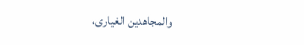والمجاهدين الغيارى،